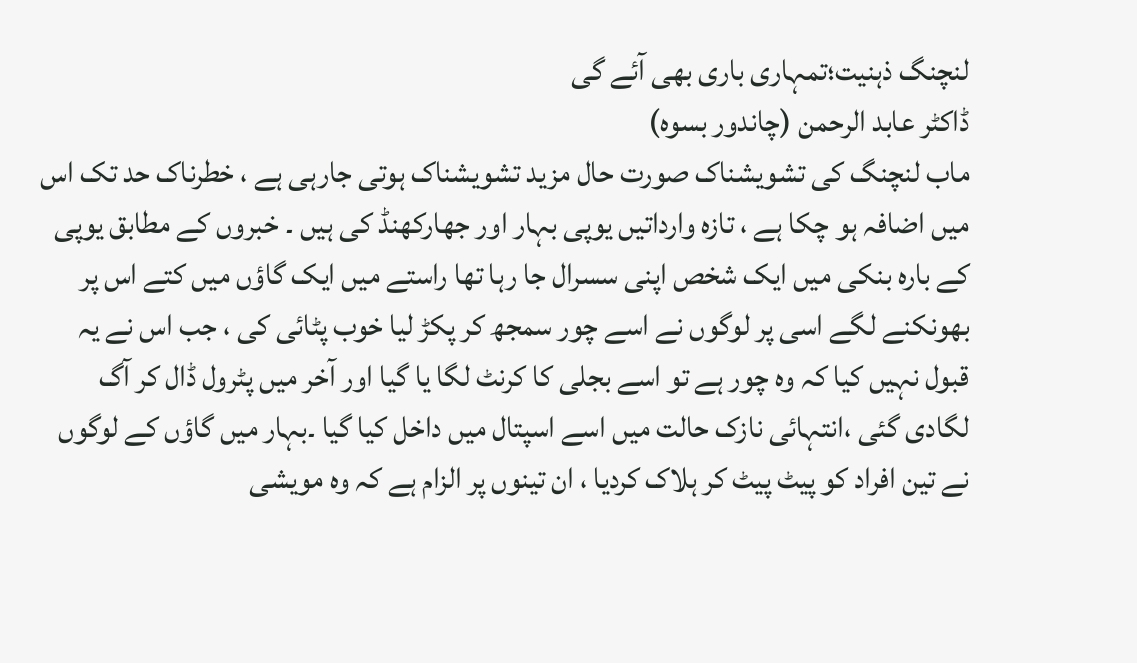لنچنگ ذہنیت؛تمہاری باری بھی آئے گی
ڈاکٹر عابد الرحمن (چاندور بسوہ)
ماب لنچنگ کی تشویشناک صورت حال مزید تشویشناک ہوتی جارہی ہے ، خطرناک حد تک اس میں اضافہ ہو چکا ہے ، تازہ وارداتیں یوپی بہار اور جھارکھنڈ کی ہیں ۔ خبروں کے مطابق یوپی کے بارہ بنکی میں ایک شخص اپنی سسرال جا رہا تھا راستے میں ایک گاؤں میں کتے اس پر بھونکنے لگے اسی پر لوگوں نے اسے چور سمجھ کر پکڑ لیا خوب پٹائی کی ، جب اس نے یہ قبول نہیں کیا کہ وہ چور ہے تو اسے بجلی کا کرنٹ لگا یا گیا اور آخر میں پٹرول ڈال کر آگ لگادی گئی ،انتہائی نازک حالت میں اسے اسپتال میں داخل کیا گیا ۔بہار میں گاؤں کے لوگوں نے تین افراد کو پیٹ پیٹ کر ہلاک کردیا ، ان تینوں پر الزام ہے کہ وہ مویشی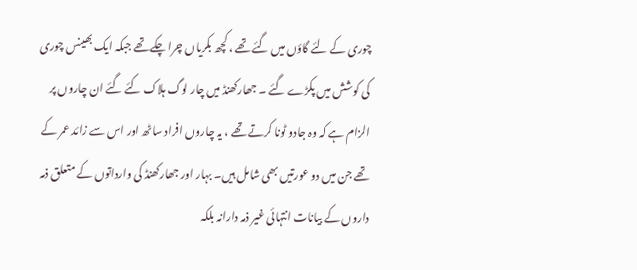چوری کے لئے گاؤں میں گئے تھے ، کچھ بکریاں چرا چکے تھے جبکہ ایک بھینس چوری کی کوشش میں پکڑے گئے ۔ جھارکھنڈ میں چار لوگ ہلاک کئے گئے ان چاروں پر الزام ہے کہ وہ جادو ٹونا کرتے تھے ، یہ چاروں افراد ساٹھ اور اس سے زائد عمر کے تھے جن میں دو عورتیں بھی شامل ہیں۔ بہار اور جھارکھنڈ کی وارداتوں کے متعلق ذمہ داروں کے بیانات انتہائی غیر ذمہ دارانہ بلکہ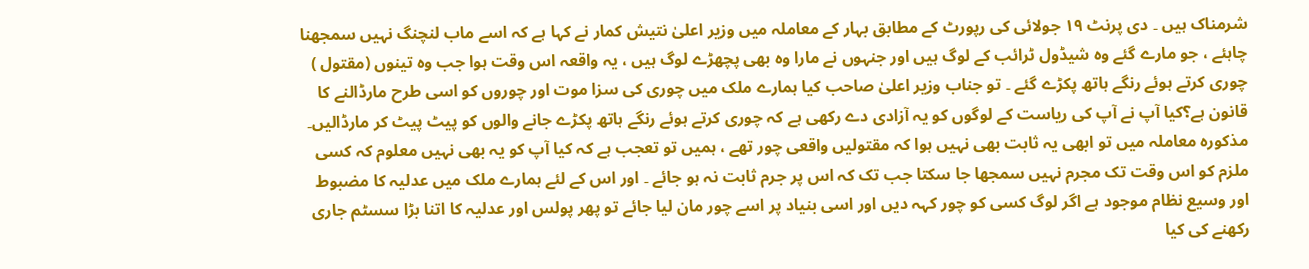شرمناک ہیں ۔ دی پرنٹ ۱۹ جولائی کی رپورٹ کے مطابق بہار کے معاملہ میں وزیر اعلیٰ نتیش کمار نے کہا ہے کہ اسے ماب لنچنگ نہیں سمجھنا چاہئے ، جو مارے گئے وہ شیڈول ٹرائب کے لوگ ہیں اور جنہوں نے مارا وہ بھی پچھڑے لوگ ہیں ، یہ واقعہ اس وقت ہوا جب وہ تینوں (مقتول ) چوری کرتے ہوئے رنگے ہاتھ پکڑے گئے ۔ تو جناب وزیر اعلیٰ صاحب کیا ہمارے ملک میں چوری کی سزا موت اور چوروں کو اسی طرح مارڈالنے کا قانون ہے؟کیا آپ نے آپ کی ریاست کے لوگوں کو یہ آزادی دے رکھی ہے کہ چوری کرتے ہوئے رنگے ہاتھ پکڑے جانے والوں کو پیٹ پیٹ کر مارڈالیں۔ مذکورہ معاملہ میں تو ابھی یہ ثابت بھی نہیں ہوا کہ مقتولیں واقعی چور تھے ، ہمیں تو تعجب ہے کہ کیا آپ کو یہ بھی نہیں معلوم کہ کسی ملزم کو اس وقت تک مجرم نہیں سمجھا جا سکتا جب تک کہ اس پر جرم ثابت نہ ہو جائے ۔ اور اس کے لئے ہمارے ملک میں عدلیہ کا مضبوط اور وسیع نظام موجود ہے اگر لوگ کسی کو چور کہہ دیں اور اسی بنیاد پر اسے چور مان لیا جائے تو پھر پولس اور عدلیہ کا اتنا بڑا سسٹم جاری رکھنے کی کیا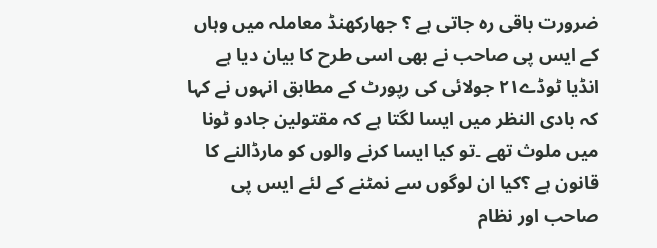ضرورت باقی رہ جاتی ہے ؟ جھارکھنڈ معاملہ میں وہاں کے ایس پی صاحب نے بھی اسی طرح کا بیان دیا ہے انڈیا ٹوڈے۲۱ جولائی کی رپورٹ کے مطابق انہوں نے کہا کہ بادی النظر میں ایسا لگتا ہے کہ مقتولین جادو ٹونا میں ملوث تھے ۔تو کیا ایسا کرنے والوں کو مارڈالنے کا قانون ہے ؟کیا ان لوگوں سے نمٹنے کے لئے ایس پی صاحب اور نظام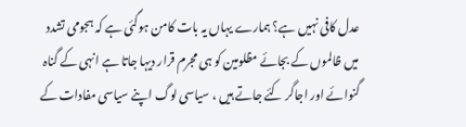عدل کافی نہیں ہے؟ ہمارے یہاں یہ بات کامن ہوگئی ہے کہ ہجومی تشدد میں ظالموں کے بجائے مظلومین کو ہی مجرم قرار دیہا جاتا ہے انہی کے گناہ گنوائے اور اجاگر کئے جاتے ہیں ، سیاسی لوگ اپنے سیاسی مفادات کے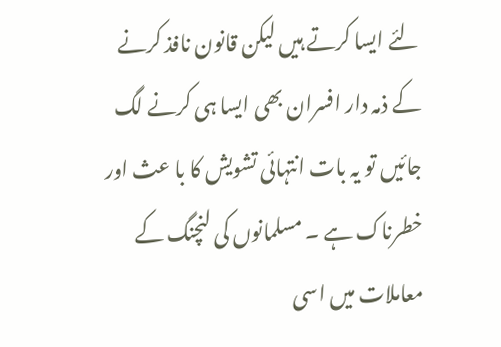لئے ایسا کرتے ہیں لیکن قانون نافذ کرنے کے ذمہ دار افسران بھی ایسا ہی کرنے لگ جائیں تو یہ بات انتہائی تشویش کا با عث اور خطرناک ہے ۔ مسلمانوں کی لنچنگ کے معاملات میں اسی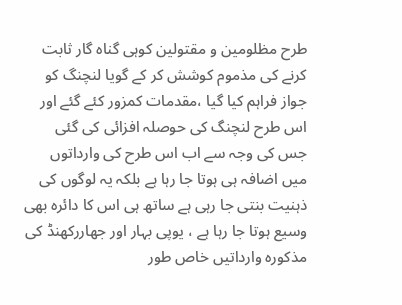طرح مظلومین و مقتولین کوہی گناہ گار ثابت کرنے کی مذموم کوشش کر کے گویا لنچنگ کو جواز فراہم کیا گیا ،مقدمات کمزور کئے گئے اور اس طرح لنچنگ کی حوصلہ افزائی کی گئی جس کی وجہ سے اب اس طرح کی وارداتوں میں اضافہ ہی ہوتا جا رہا ہے بلکہ یہ لوگوں کی ذہنیت بنتی جا رہی ہے ساتھ ہی اس کا دائرہ بھی وسیع ہوتا جا رہا ہے ، یوپی بہار اور جھاررکھنڈ کی مذکورہ وارداتیں خاص طور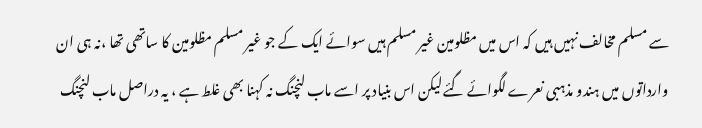سے مسلم مخالف نہیں ہیں کہ اس میں مظلومین غیر مسلم ہیں سوائے ایک کے جو غیر مسلم مظلومین کا ساتھی تھا ،نہ ہی ان وارداتوں میں ہندو مذہبی نعرے لگوائے گئے لیکن اس بنیاد پر اسے ماب لنچنگ نہ کہنا بھی غلط ہے ، یہ دراصل ماب لنچنگ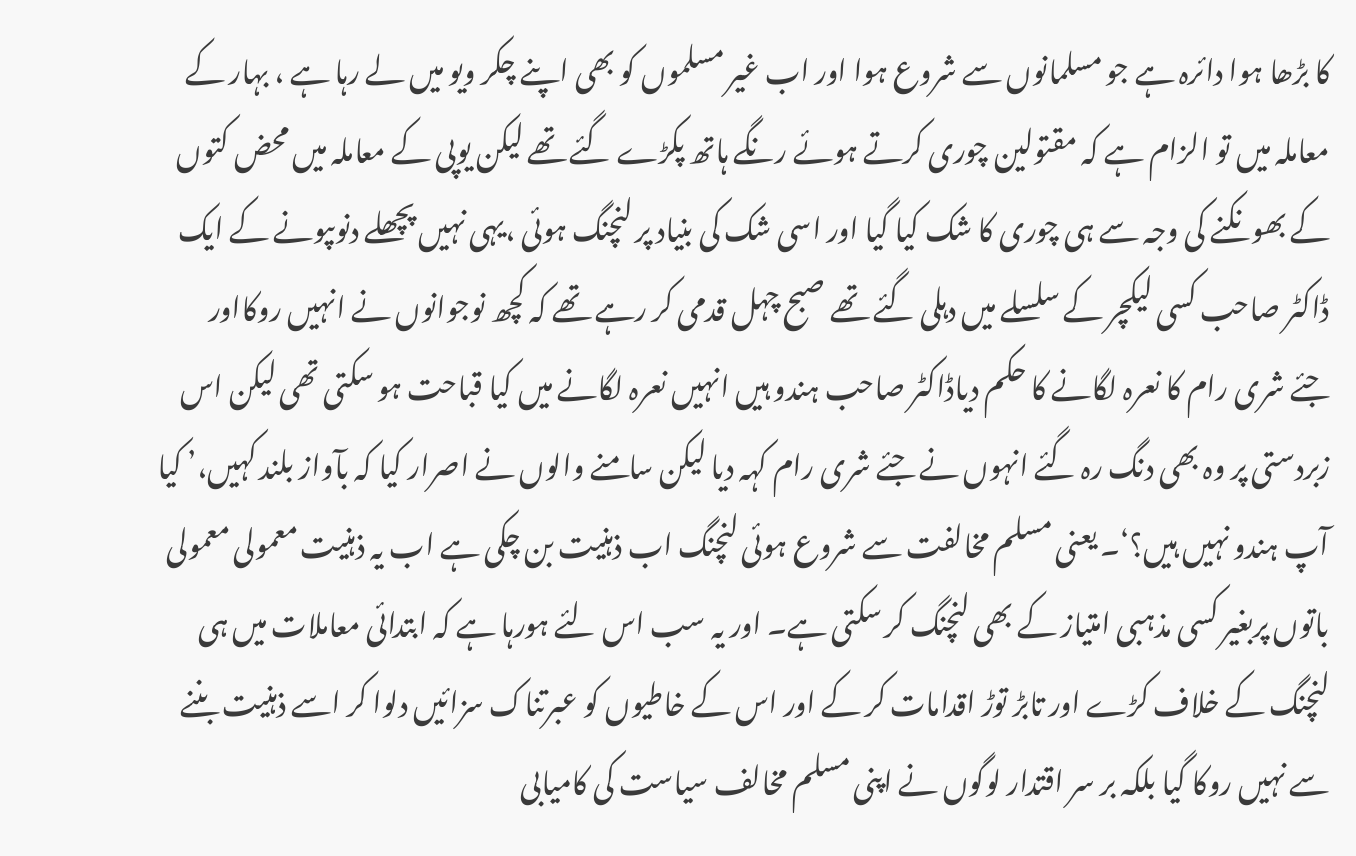کا بڑھا ہوا دائرہ ہے جو مسلمانوں سے شروع ہوا اور اب غیر مسلموں کو بھی اپنے چکر ویو میں لے رہا ہے ، بہار کے معاملہ میں تو الزام ہے کہ مقتولین چوری کرتے ہوئے رنگے ہاتھ پکڑے گئے تھے لیکن یوپی کے معاملہ میں محض کتوں کے بھونکنے کی وجہ سے ہی چوری کا شک کیا گیا اور اسی شک کی بنیاد پر لنچنگ ہوئی ،یہی نہیں پچھلے دنوںپونے کے ایک ڈاکٹر صاحب کسی لیکچر کے سلسلے میں دہلی گئے تھے صبح چہل قدمی کر رہے تھے کہ کچھ نوجوانوں نے انہیں روکااور جئے شری رام کا نعرہ لگانے کا حکم دیاڈاکٹر صاحب ہندو ہیں انہیں نعرہ لگانے میں کیا قباحت ہو سکتی تھی لیکن اس زبردستی پر وہ بھی دنگ رہ گئے انہوں نے جئے شری رام کہہ دیا لیکن سامنے والوں نے اصرار کیا کہ بآواز بلند کہیں،’ کیا آپ ہندو نہیں ہیں؟‘۔ یعنی مسلم مخالفت سے شروع ہوئی لنچنگ اب ذہنیت بن چکی ہے اب یہ ذہنیت معمولی معمولی باتوں پربغیر کسی مذہبی امتیاز کے بھی لنچنگ کر سکتی ہے۔ اور یہ سب اس لئے ہورہا ہے کہ ابتدائی معاملات میں ہی لنچنگ کے خلاف کڑے اور تابڑ توڑ اقدامات کر کے اور اس کے خاطیوں کو عبرتناک سزائیں دلوا کر اسے ذہنیت بننے سے نہیں روکا گیا بلکہ بر سر اقتدار لوگوں نے اپنی مسلم مخالف سیاست کی کامیابی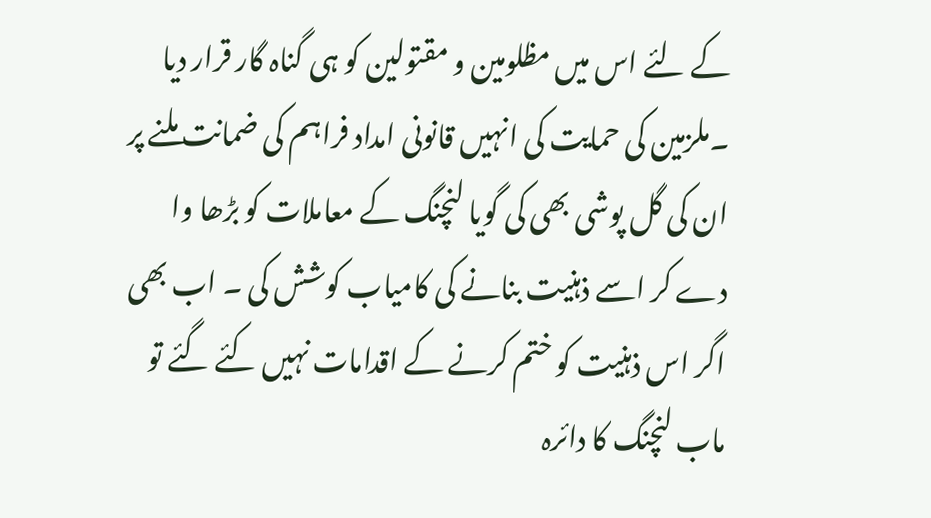کے لئے اس میں مظلومین و مقتولین کو ہی گناہ گار قرار دیا ۔ملزمین کی حمایت کی انہیں قانونی امداد فراہم کی ضمانت ملنے پر ان کی گل پوشی بھی کی گویا لنچنگ کے معاملات کو بڑھا وا دے کر اسے ذہنیت بنانے کی کامیاب کوشش کی ۔ اب بھی اگر اس ذہنیت کو ختم کرنے کے اقدامات نہیں کئے گئے تو ماب لنچنگ کا دائرہ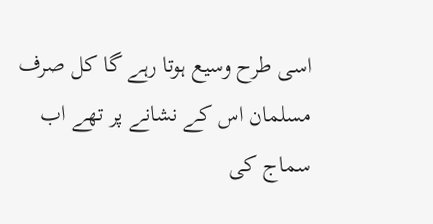اسی طرح وسیع ہوتا رہے گا کل صرف مسلمان اس کے نشانے پر تھے اب سماج کی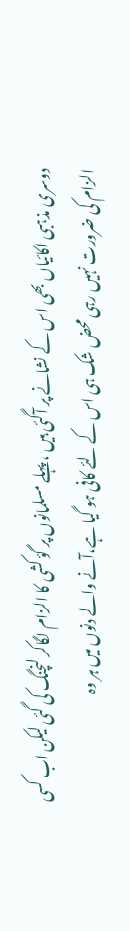دوسری مذہبی اکائیاں بھی اس کے نشانے پر آگئی ہیں ، پہلے مسلمانوں پر گؤ کشی کا الزام لگاکر لنچنگ کی گئی لیکن اب کسی الزام کی ضرورت نہیں رہی محض شک ہی اس کے لئے کافی ہو گیا ہے،آنے والے دنوں میں ہر وہ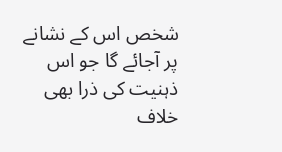شخص اس کے نشانے پر آجائے گا جو اس ذہنیت کی ذرا بھی خلاف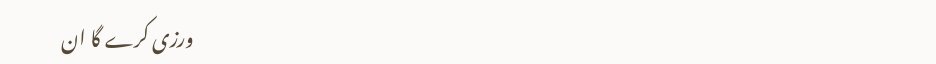ورزی کرے گا ان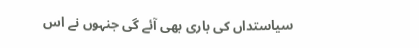سیاستداں کی باری بھی آئے گی جنہوں نے اس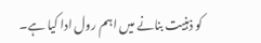کو ذہنیت بنانے میں اہم رول ادا کیا ہے۔